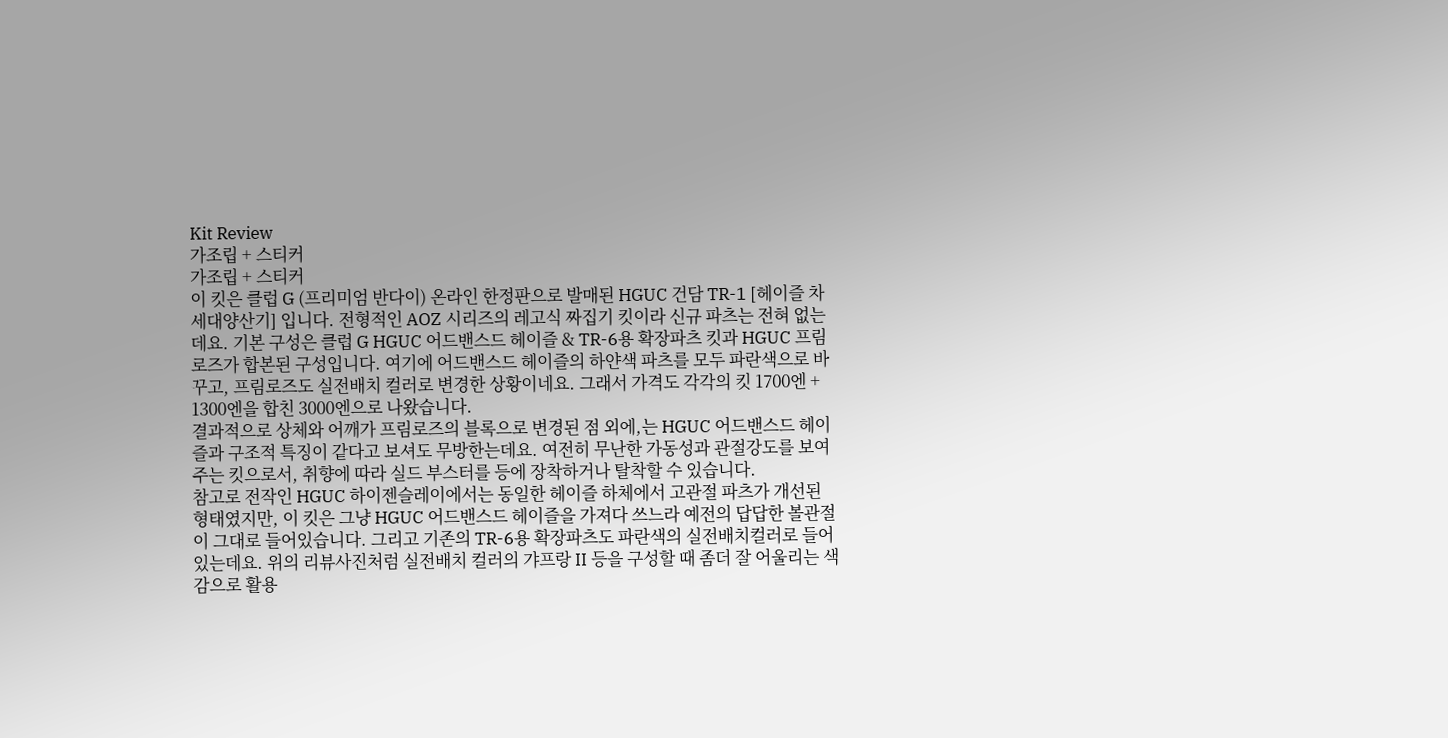Kit Review
가조립 + 스티커
가조립 + 스티커
이 킷은 클럽 G (프리미엄 반다이) 온라인 한정판으로 발매된 HGUC 건담 TR-1 [헤이즐 차세대양산기] 입니다. 전형적인 AOZ 시리즈의 레고식 짜집기 킷이라 신규 파츠는 전혀 없는데요. 기본 구성은 클럽 G HGUC 어드밴스드 헤이즐 & TR-6용 확장파츠 킷과 HGUC 프림로즈가 합본된 구성입니다. 여기에 어드밴스드 헤이즐의 하얀색 파츠를 모두 파란색으로 바꾸고, 프림로즈도 실전배치 컬러로 변경한 상황이네요. 그래서 가격도 각각의 킷 1700엔 + 1300엔을 합친 3000엔으로 나왔습니다.
결과적으로 상체와 어깨가 프림로즈의 블록으로 변경된 점 외에,는 HGUC 어드밴스드 헤이즐과 구조적 특징이 같다고 보셔도 무방한는데요. 여전히 무난한 가동성과 관절강도를 보여주는 킷으로서, 취향에 따라 실드 부스터를 등에 장착하거나 탈착할 수 있습니다.
참고로 전작인 HGUC 하이젠슬레이에서는 동일한 헤이즐 하체에서 고관절 파츠가 개선된 형태였지만, 이 킷은 그냥 HGUC 어드밴스드 헤이즐을 가져다 쓰느라 예전의 답답한 볼관절이 그대로 들어있습니다. 그리고 기존의 TR-6용 확장파츠도 파란색의 실전배치컬러로 들어있는데요. 위의 리뷰사진처럼 실전배치 컬러의 갸프랑 II 등을 구성할 때 좀더 잘 어울리는 색감으로 활용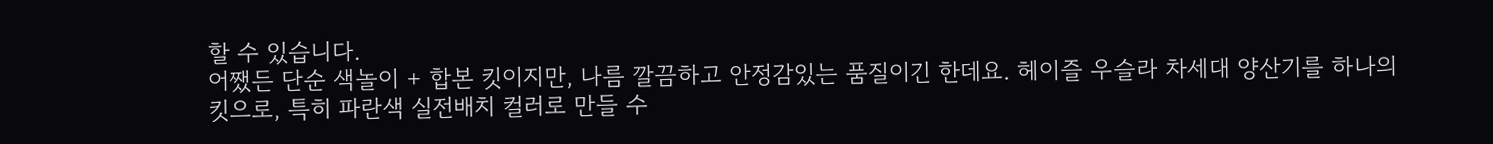할 수 있습니다.
어쨌든 단순 색놀이 + 합본 킷이지만, 나름 깔끔하고 안정감있는 품질이긴 한데요. 헤이즐 우슬라 차세대 양산기를 하나의 킷으로, 특히 파란색 실전배치 컬러로 만들 수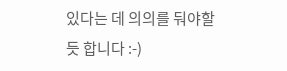있다는 데 의의를 둬야할 듯 합니다 :-)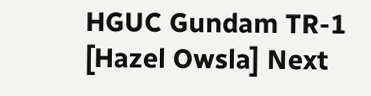HGUC Gundam TR-1 [Hazel Owsla] Next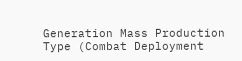Generation Mass Production Type (Combat Deployment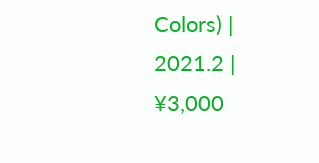Colors) | 2021.2 | ¥3,000